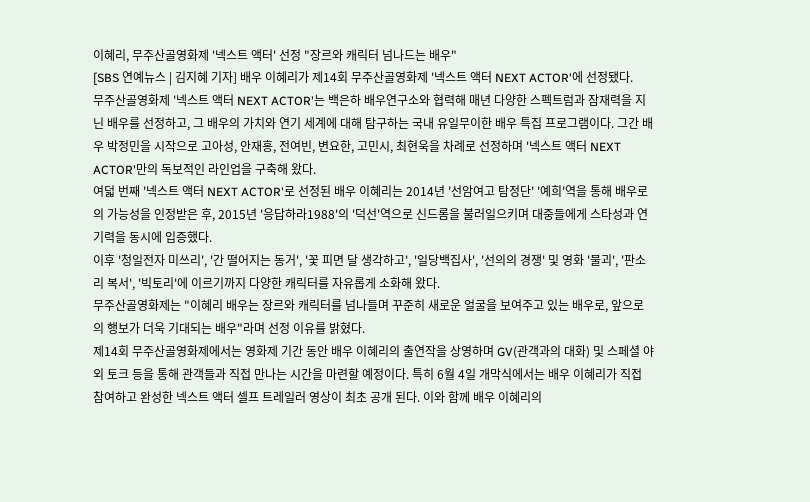이혜리, 무주산골영화제 '넥스트 액터' 선정 "장르와 캐릭터 넘나드는 배우"
[SBS 연예뉴스 | 김지혜 기자] 배우 이혜리가 제14회 무주산골영화제 '넥스트 액터 NEXT ACTOR'에 선정됐다.
무주산골영화제 '넥스트 액터 NEXT ACTOR'는 백은하 배우연구소와 협력해 매년 다양한 스펙트럼과 잠재력을 지닌 배우를 선정하고, 그 배우의 가치와 연기 세계에 대해 탐구하는 국내 유일무이한 배우 특집 프로그램이다. 그간 배우 박정민을 시작으로 고아성, 안재홍, 전여빈, 변요한, 고민시, 최현욱을 차례로 선정하며 '넥스트 액터 NEXT ACTOR'만의 독보적인 라인업을 구축해 왔다.
여덟 번째 '넥스트 액터 NEXT ACTOR'로 선정된 배우 이혜리는 2014년 '선암여고 탐정단' '예희'역을 통해 배우로의 가능성을 인정받은 후, 2015년 '응답하라1988'의 '덕선'역으로 신드롬을 불러일으키며 대중들에게 스타성과 연기력을 동시에 입증했다.
이후 '청일전자 미쓰리', '간 떨어지는 동거', '꽃 피면 달 생각하고', '일당백집사', '선의의 경쟁' 및 영화 '물괴', '판소리 복서', '빅토리'에 이르기까지 다양한 캐릭터를 자유롭게 소화해 왔다.
무주산골영화제는 "이혜리 배우는 장르와 캐릭터를 넘나들며 꾸준히 새로운 얼굴을 보여주고 있는 배우로, 앞으로의 행보가 더욱 기대되는 배우"라며 선정 이유를 밝혔다.
제14회 무주산골영화제에서는 영화제 기간 동안 배우 이혜리의 출연작을 상영하며 GV(관객과의 대화) 및 스페셜 야외 토크 등을 통해 관객들과 직접 만나는 시간을 마련할 예정이다. 특히 6월 4일 개막식에서는 배우 이혜리가 직접 참여하고 완성한 넥스트 액터 셀프 트레일러 영상이 최초 공개 된다. 이와 함께 배우 이혜리의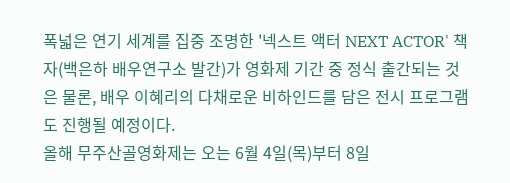폭넓은 연기 세계를 집중 조명한 '넥스트 액터 NEXT ACTOR' 책자(백은하 배우연구소 발간)가 영화제 기간 중 정식 출간되는 것은 물론, 배우 이혜리의 다채로운 비하인드를 담은 전시 프로그램도 진행될 예정이다.
올해 무주산골영화제는 오는 6월 4일(목)부터 8일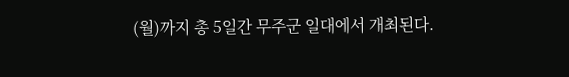(월)까지 총 5일간 무주군 일대에서 개최된다.